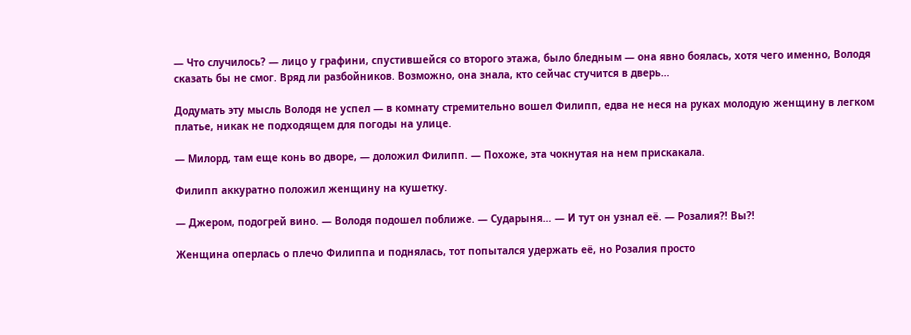— Что случилось? — лицо у графини, спустившейся со второго этажа, было бледным — она явно боялась, хотя чего именно, Володя сказать бы не смог. Вряд ли разбойников. Возможно, она знала, кто сейчас стучится в дверь…

Додумать эту мысль Володя не успел — в комнату стремительно вошел Филипп, едва не неся на руках молодую женщину в легком платье, никак не подходящем для погоды на улице.

— Милорд, там еще конь во дворе, — доложил Филипп. — Похоже, эта чокнутая на нем прискакала.

Филипп аккуратно положил женщину на кушетку.

— Джером, подогрей вино. — Володя подошел поближе. — Сударыня… — И тут он узнал её. — Розалия?! Вы?!

Женщина оперлась о плечо Филиппа и поднялась, тот попытался удержать её, но Розалия просто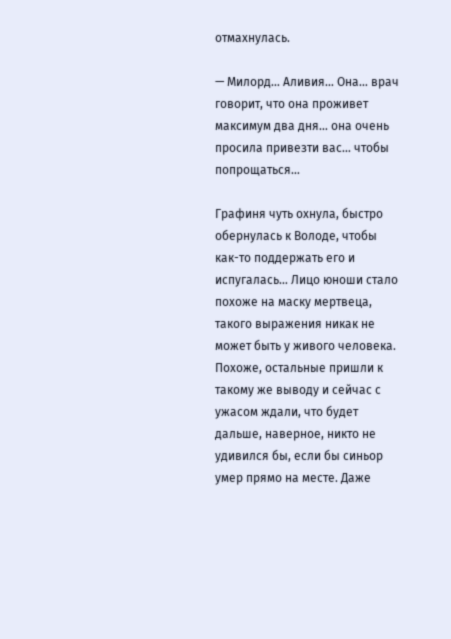отмахнулась.

— Милорд… Аливия… Она… врач говорит, что она проживет максимум два дня… она очень просила привезти вас… чтобы попрощаться…

Графиня чуть охнула, быстро обернулась к Володе, чтобы как-то поддержать его и испугалась… Лицо юноши стало похоже на маску мертвеца, такого выражения никак не может быть у живого человека. Похоже, остальные пришли к такому же выводу и сейчас с ужасом ждали, что будет дальше, наверное, никто не удивился бы, если бы синьор умер прямо на месте. Даже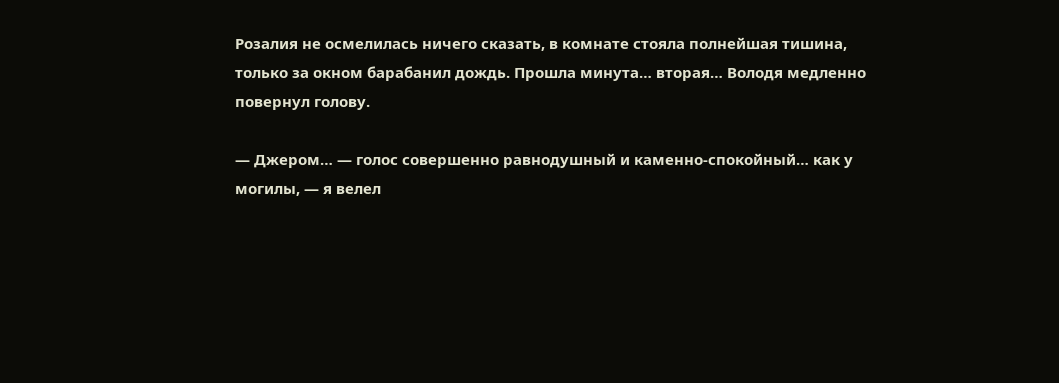Розалия не осмелилась ничего сказать, в комнате стояла полнейшая тишина, только за окном барабанил дождь. Прошла минута… вторая… Володя медленно повернул голову.

— Джером… — голос совершенно равнодушный и каменно-спокойный… как у могилы, — я велел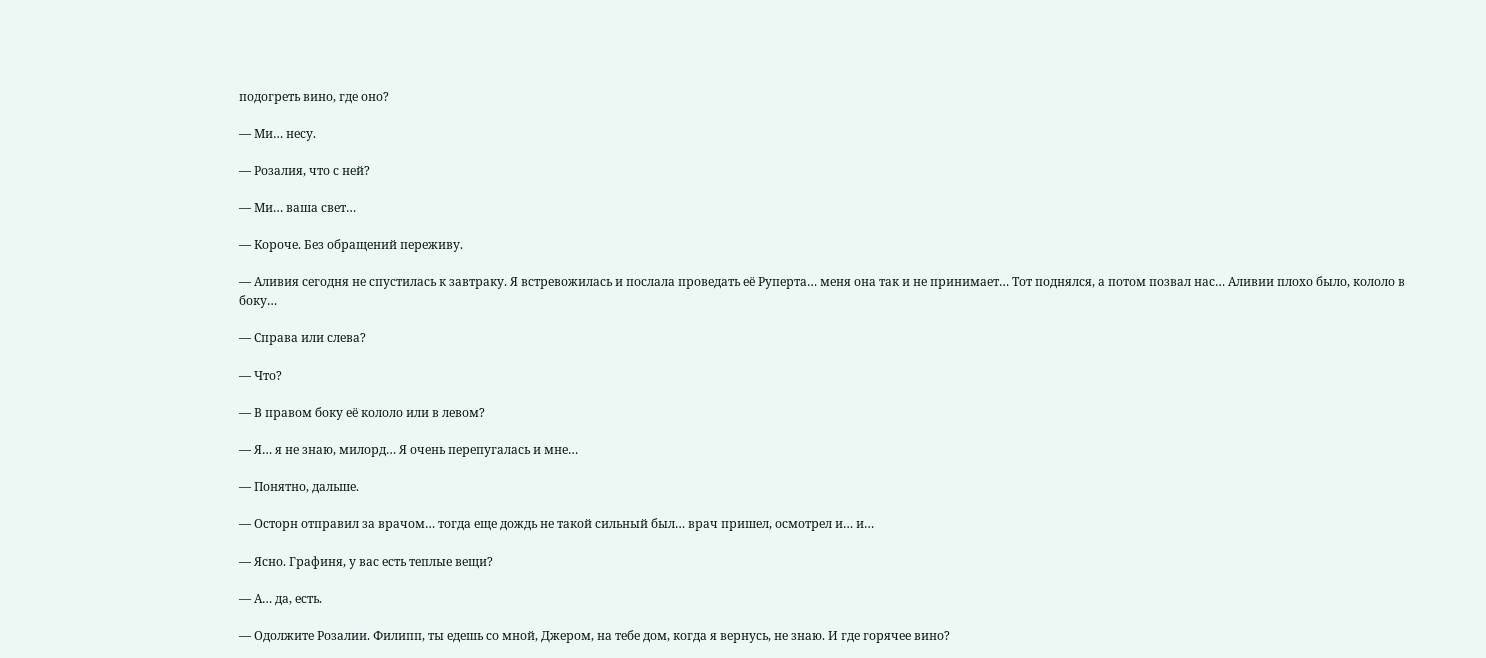подогреть вино, где оно?

— Ми… несу.

— Розалия, что с ней?

— Ми… ваша свет…

— Короче. Без обращений переживу.

— Аливия сегодня не спустилась к завтраку. Я встревожилась и послала проведать её Руперта… меня она так и не принимает… Тот поднялся, а потом позвал нас… Аливии плохо было, кололо в боку…

— Справа или слева?

— Что?

— В правом боку её кололо или в левом?

— Я… я не знаю, милорд… Я очень перепугалась и мне…

— Понятно, дальше.

— Осторн отправил за врачом… тогда еще дождь не такой сильный был… врач пришел, осмотрел и… и…

— Ясно. Графиня, у вас есть теплые вещи?

— А… да, есть.

— Одолжите Розалии. Филипп, ты едешь со мной, Джером, на тебе дом, когда я вернусь, не знаю. И где горячее вино?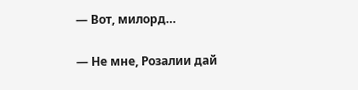— Вот, милорд…

— Не мне, Розалии дай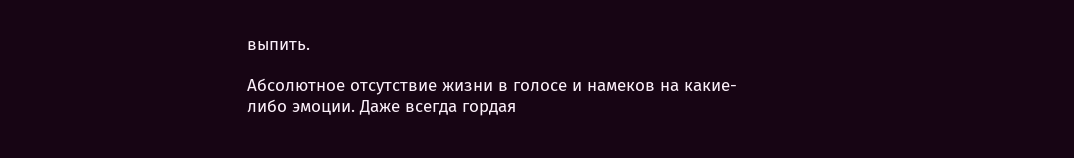выпить.

Абсолютное отсутствие жизни в голосе и намеков на какие-либо эмоции. Даже всегда гордая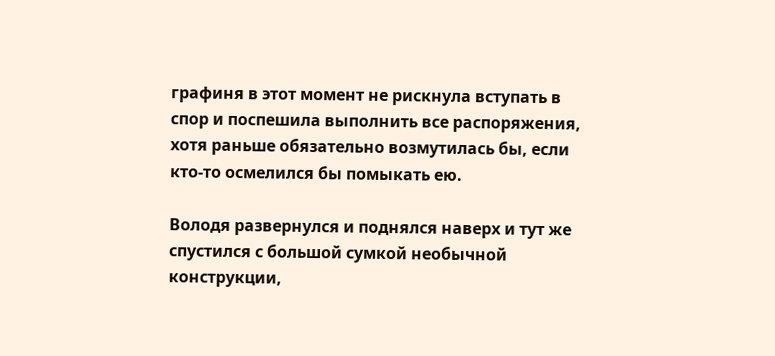графиня в этот момент не рискнула вступать в спор и поспешила выполнить все распоряжения, хотя раньше обязательно возмутилась бы, если кто-то осмелился бы помыкать ею.

Володя развернулся и поднялся наверх и тут же спустился с большой сумкой необычной конструкции,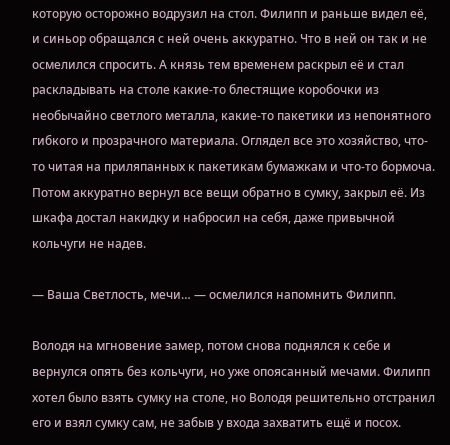которую осторожно водрузил на стол. Филипп и раньше видел её, и синьор обращался с ней очень аккуратно. Что в ней он так и не осмелился спросить. А князь тем временем раскрыл её и стал раскладывать на столе какие-то блестящие коробочки из необычайно светлого металла, какие-то пакетики из непонятного гибкого и прозрачного материала. Оглядел все это хозяйство, что-то читая на приляпанных к пакетикам бумажкам и что-то бормоча. Потом аккуратно вернул все вещи обратно в сумку, закрыл её. Из шкафа достал накидку и набросил на себя, даже привычной кольчуги не надев.

— Ваша Светлость, мечи… — осмелился напомнить Филипп.

Володя на мгновение замер, потом снова поднялся к себе и вернулся опять без кольчуги, но уже опоясанный мечами. Филипп хотел было взять сумку на столе, но Володя решительно отстранил его и взял сумку сам, не забыв у входа захватить ещё и посох.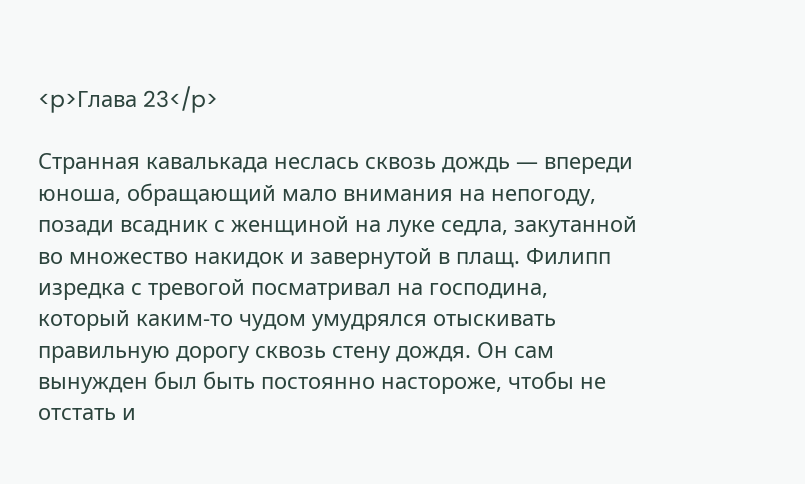<p>Глава 23</p>

Странная кавалькада неслась сквозь дождь — впереди юноша, обращающий мало внимания на непогоду, позади всадник с женщиной на луке седла, закутанной во множество накидок и завернутой в плащ. Филипп изредка с тревогой посматривал на господина, который каким-то чудом умудрялся отыскивать правильную дорогу сквозь стену дождя. Он сам вынужден был быть постоянно настороже, чтобы не отстать и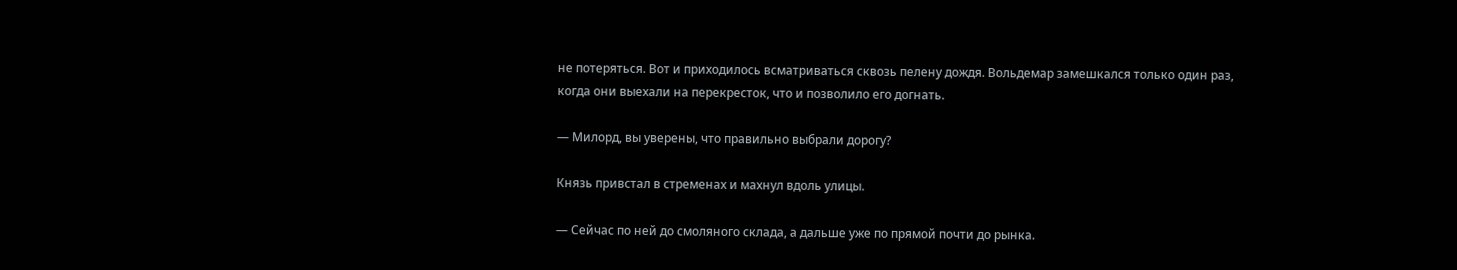не потеряться. Вот и приходилось всматриваться сквозь пелену дождя. Вольдемар замешкался только один раз, когда они выехали на перекресток, что и позволило его догнать.

— Милорд, вы уверены, что правильно выбрали дорогу?

Князь привстал в стременах и махнул вдоль улицы.

— Сейчас по ней до смоляного склада, а дальше уже по прямой почти до рынка.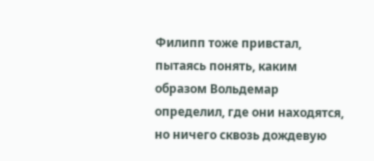Филипп тоже привстал, пытаясь понять, каким образом Вольдемар определил, где они находятся, но ничего сквозь дождевую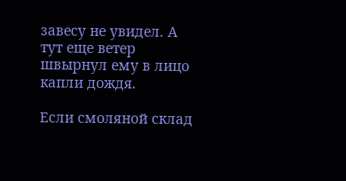завесу не увидел. А тут еще ветер швырнул ему в лицо капли дождя.

Если смоляной склад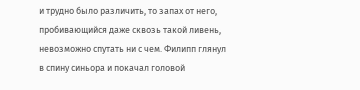и трудно было различить, то запах от него, пробивающийся даже сквозь такой ливень, невозможно спутать ни с чем. Филипп глянул в спину синьора и покачал головой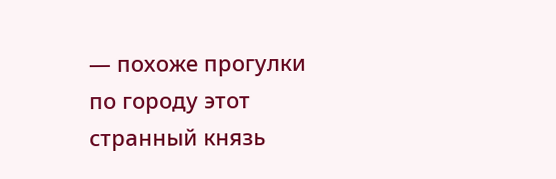— похоже прогулки по городу этот странный князь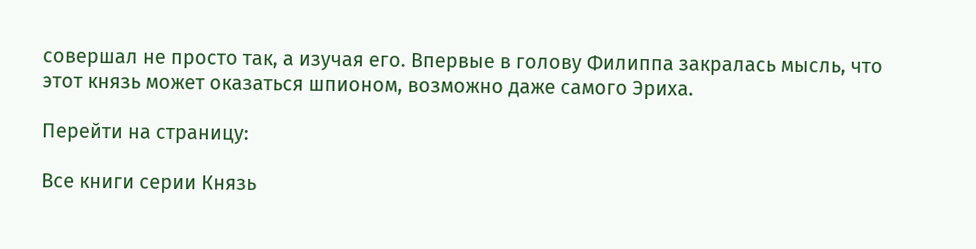совершал не просто так, а изучая его. Впервые в голову Филиппа закралась мысль, что этот князь может оказаться шпионом, возможно даже самого Эриха.

Перейти на страницу:

Все книги серии Князь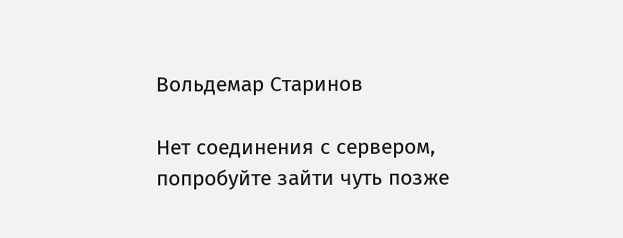Вольдемар Старинов

Нет соединения с сервером, попробуйте зайти чуть позже